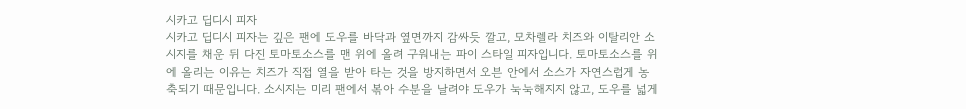시카고 딥디시 피자
시카고 딥디시 피자는 깊은 팬에 도우를 바닥과 옆면까지 감싸듯 깔고, 모차렐라 치즈와 이탈리안 소시지를 채운 뒤 다진 토마토소스를 맨 위에 올려 구워내는 파이 스타일 피자입니다. 토마토소스를 위에 올리는 이유는 치즈가 직접 열을 받아 타는 것을 방지하면서 오븐 안에서 소스가 자연스럽게 농축되기 때문입니다. 소시지는 미리 팬에서 볶아 수분을 날려야 도우가 눅눅해지지 않고, 도우를 넓게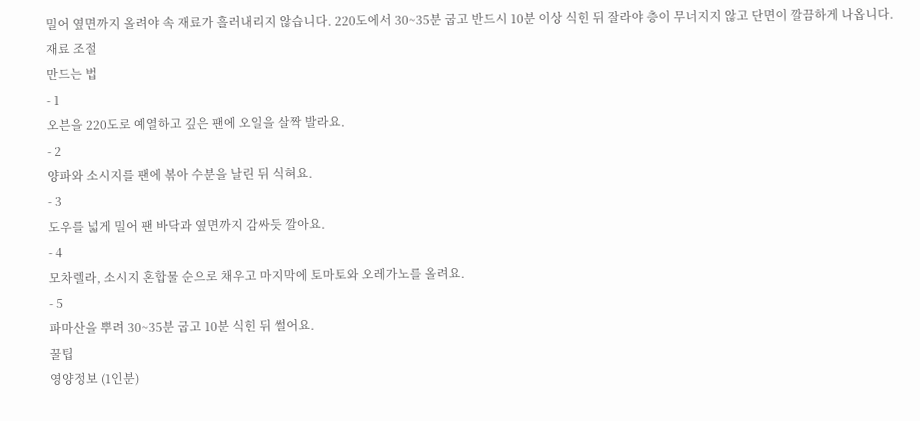밀어 옆면까지 올려야 속 재료가 흘러내리지 않습니다. 220도에서 30~35분 굽고 반드시 10분 이상 식힌 뒤 잘라야 층이 무너지지 않고 단면이 깔끔하게 나옵니다.
재료 조절
만드는 법
- 1
오븐을 220도로 예열하고 깊은 팬에 오일을 살짝 발라요.
- 2
양파와 소시지를 팬에 볶아 수분을 날린 뒤 식혀요.
- 3
도우를 넓게 밀어 팬 바닥과 옆면까지 감싸듯 깔아요.
- 4
모차렐라, 소시지 혼합물 순으로 채우고 마지막에 토마토와 오레가노를 올려요.
- 5
파마산을 뿌려 30~35분 굽고 10분 식힌 뒤 썰어요.
꿀팁
영양정보 (1인분)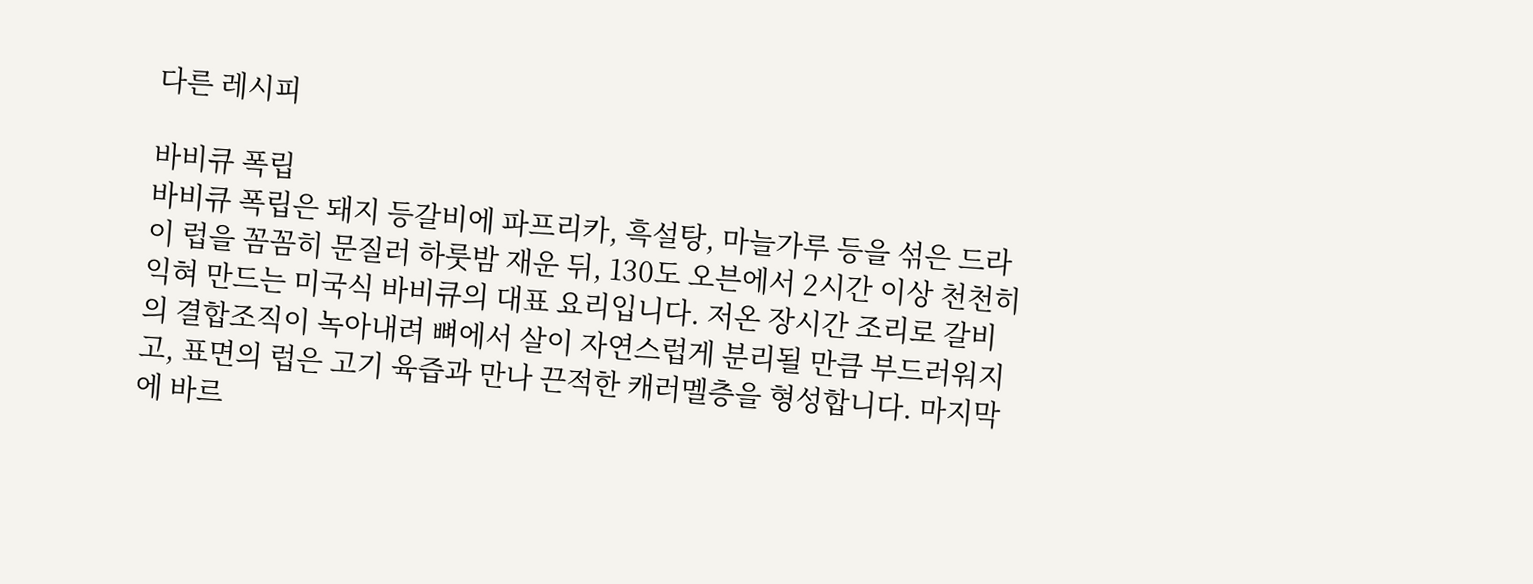다른 레시피

바비큐 폭립
바비큐 폭립은 돼지 등갈비에 파프리카, 흑설탕, 마늘가루 등을 섞은 드라이 럽을 꼼꼼히 문질러 하룻밤 재운 뒤, 130도 오븐에서 2시간 이상 천천히 익혀 만드는 미국식 바비큐의 대표 요리입니다. 저온 장시간 조리로 갈비의 결합조직이 녹아내려 뼈에서 살이 자연스럽게 분리될 만큼 부드러워지고, 표면의 럽은 고기 육즙과 만나 끈적한 캐러멜층을 형성합니다. 마지막에 바르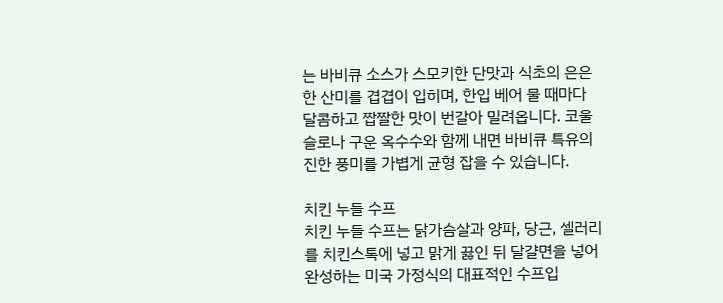는 바비큐 소스가 스모키한 단맛과 식초의 은은한 산미를 겹겹이 입히며, 한입 베어 물 때마다 달콤하고 짭짤한 맛이 번갈아 밀려옵니다. 코울슬로나 구운 옥수수와 함께 내면 바비큐 특유의 진한 풍미를 가볍게 균형 잡을 수 있습니다.

치킨 누들 수프
치킨 누들 수프는 닭가슴살과 양파, 당근, 셀러리를 치킨스톡에 넣고 맑게 끓인 뒤 달걀면을 넣어 완성하는 미국 가정식의 대표적인 수프입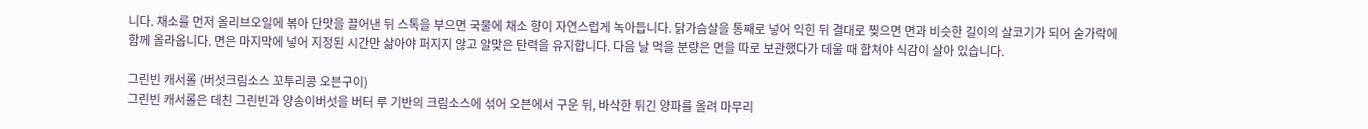니다. 채소를 먼저 올리브오일에 볶아 단맛을 끌어낸 뒤 스톡을 부으면 국물에 채소 향이 자연스럽게 녹아듭니다. 닭가슴살을 통째로 넣어 익힌 뒤 결대로 찢으면 면과 비슷한 길이의 살코기가 되어 숟가락에 함께 올라옵니다. 면은 마지막에 넣어 지정된 시간만 삶아야 퍼지지 않고 알맞은 탄력을 유지합니다. 다음 날 먹을 분량은 면을 따로 보관했다가 데울 때 합쳐야 식감이 살아 있습니다.

그린빈 캐서롤 (버섯크림소스 꼬투리콩 오븐구이)
그린빈 캐서롤은 데친 그린빈과 양송이버섯을 버터 루 기반의 크림소스에 섞어 오븐에서 구운 뒤, 바삭한 튀긴 양파를 올려 마무리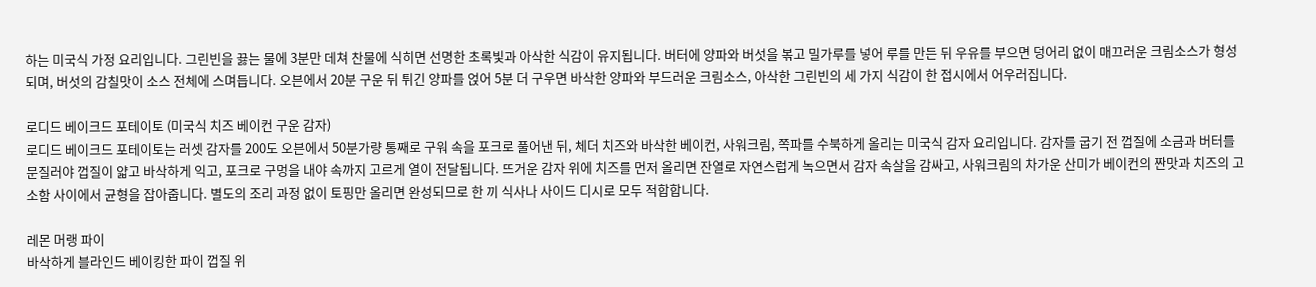하는 미국식 가정 요리입니다. 그린빈을 끓는 물에 3분만 데쳐 찬물에 식히면 선명한 초록빛과 아삭한 식감이 유지됩니다. 버터에 양파와 버섯을 볶고 밀가루를 넣어 루를 만든 뒤 우유를 부으면 덩어리 없이 매끄러운 크림소스가 형성되며, 버섯의 감칠맛이 소스 전체에 스며듭니다. 오븐에서 20분 구운 뒤 튀긴 양파를 얹어 5분 더 구우면 바삭한 양파와 부드러운 크림소스, 아삭한 그린빈의 세 가지 식감이 한 접시에서 어우러집니다.

로디드 베이크드 포테이토 (미국식 치즈 베이컨 구운 감자)
로디드 베이크드 포테이토는 러셋 감자를 200도 오븐에서 50분가량 통째로 구워 속을 포크로 풀어낸 뒤, 체더 치즈와 바삭한 베이컨, 사워크림, 쪽파를 수북하게 올리는 미국식 감자 요리입니다. 감자를 굽기 전 껍질에 소금과 버터를 문질러야 껍질이 얇고 바삭하게 익고, 포크로 구멍을 내야 속까지 고르게 열이 전달됩니다. 뜨거운 감자 위에 치즈를 먼저 올리면 잔열로 자연스럽게 녹으면서 감자 속살을 감싸고, 사워크림의 차가운 산미가 베이컨의 짠맛과 치즈의 고소함 사이에서 균형을 잡아줍니다. 별도의 조리 과정 없이 토핑만 올리면 완성되므로 한 끼 식사나 사이드 디시로 모두 적합합니다.

레몬 머랭 파이
바삭하게 블라인드 베이킹한 파이 껍질 위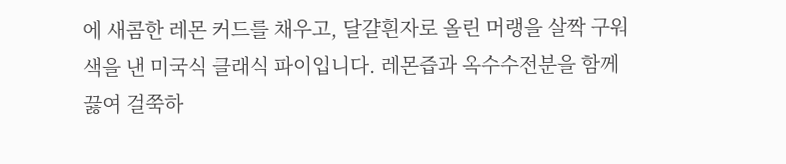에 새콤한 레몬 커드를 채우고, 달걀흰자로 올린 머랭을 살짝 구워 색을 낸 미국식 클래식 파이입니다. 레몬즙과 옥수수전분을 함께 끓여 걸쭉하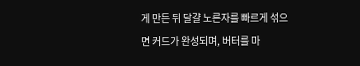게 만든 뒤 달걀 노른자를 빠르게 섞으면 커드가 완성되며, 버터를 마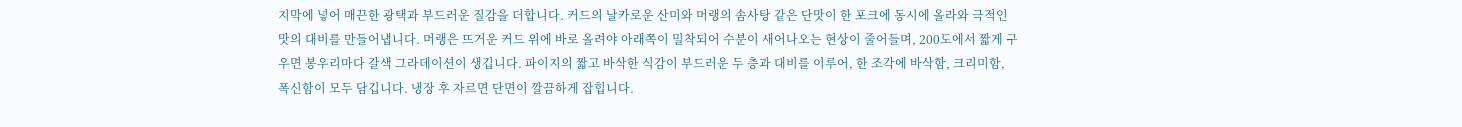지막에 넣어 매끈한 광택과 부드러운 질감을 더합니다. 커드의 날카로운 산미와 머랭의 솜사탕 같은 단맛이 한 포크에 동시에 올라와 극적인 맛의 대비를 만들어냅니다. 머랭은 뜨거운 커드 위에 바로 올려야 아래쪽이 밀착되어 수분이 새어나오는 현상이 줄어들며, 200도에서 짧게 구우면 봉우리마다 갈색 그라데이션이 생깁니다. 파이지의 짧고 바삭한 식감이 부드러운 두 층과 대비를 이루어, 한 조각에 바삭함, 크리미함, 폭신함이 모두 담깁니다. 냉장 후 자르면 단면이 깔끔하게 잡힙니다.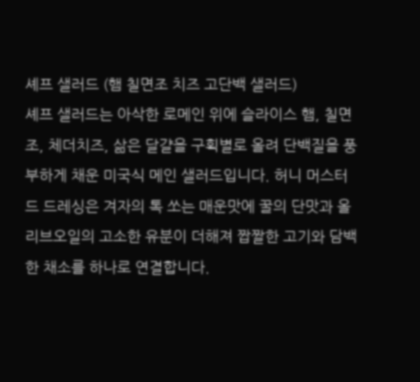셰프 샐러드 (햄 칠면조 치즈 고단백 샐러드)
셰프 샐러드는 아삭한 로메인 위에 슬라이스 햄, 칠면조, 체더치즈, 삶은 달걀을 구획별로 올려 단백질을 풍부하게 채운 미국식 메인 샐러드입니다. 허니 머스터드 드레싱은 겨자의 톡 쏘는 매운맛에 꿀의 단맛과 올리브오일의 고소한 유분이 더해져 짭짤한 고기와 담백한 채소를 하나로 연결합니다.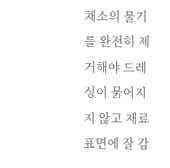채소의 물기를 완전히 제거해야 드레싱이 묽어지지 않고 재료 표면에 잘 감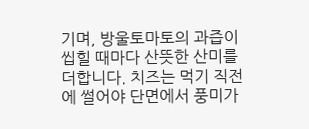기며, 방울토마토의 과즙이 씹힐 때마다 산뜻한 산미를 더합니다. 치즈는 먹기 직전에 썰어야 단면에서 풍미가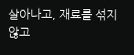살아나고, 재료를 섞지 않고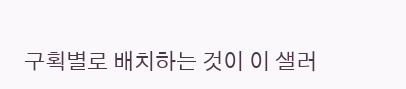구획별로 배치하는 것이 이 샐러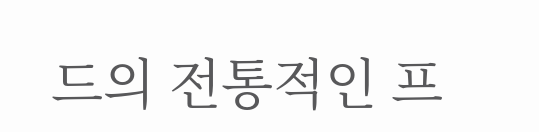드의 전통적인 프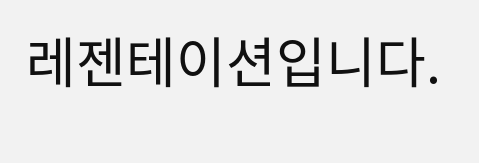레젠테이션입니다.